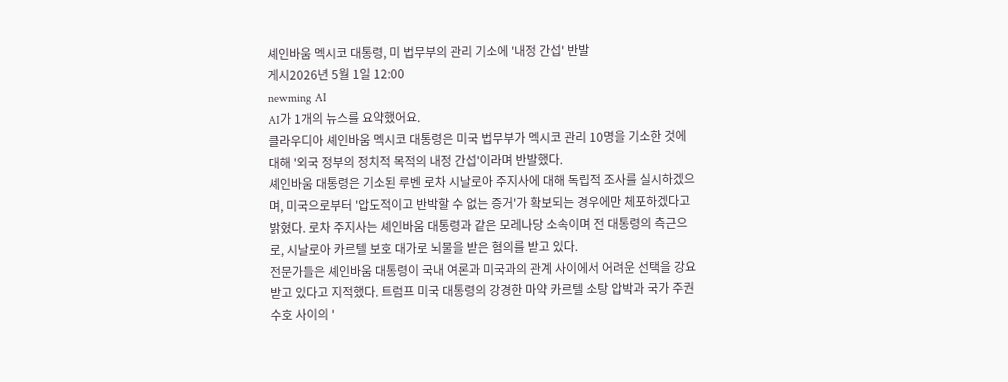셰인바움 멕시코 대통령, 미 법무부의 관리 기소에 '내정 간섭' 반발
게시2026년 5월 1일 12:00
newming AI
AI가 1개의 뉴스를 요약했어요.
클라우디아 셰인바움 멕시코 대통령은 미국 법무부가 멕시코 관리 10명을 기소한 것에 대해 '외국 정부의 정치적 목적의 내정 간섭'이라며 반발했다.
셰인바움 대통령은 기소된 루벤 로차 시날로아 주지사에 대해 독립적 조사를 실시하겠으며, 미국으로부터 '압도적이고 반박할 수 없는 증거'가 확보되는 경우에만 체포하겠다고 밝혔다. 로차 주지사는 셰인바움 대통령과 같은 모레나당 소속이며 전 대통령의 측근으로, 시날로아 카르텔 보호 대가로 뇌물을 받은 혐의를 받고 있다.
전문가들은 셰인바움 대통령이 국내 여론과 미국과의 관계 사이에서 어려운 선택을 강요받고 있다고 지적했다. 트럼프 미국 대통령의 강경한 마약 카르텔 소탕 압박과 국가 주권 수호 사이의 '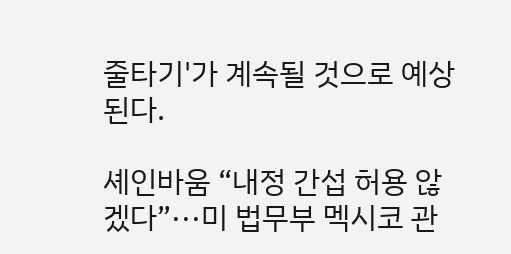줄타기'가 계속될 것으로 예상된다.

셰인바움 “내정 간섭 허용 않겠다”···미 법무부 멕시코 관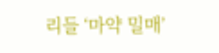리들 ‘마약 밀매’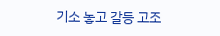기소 놓고 갈등 고조